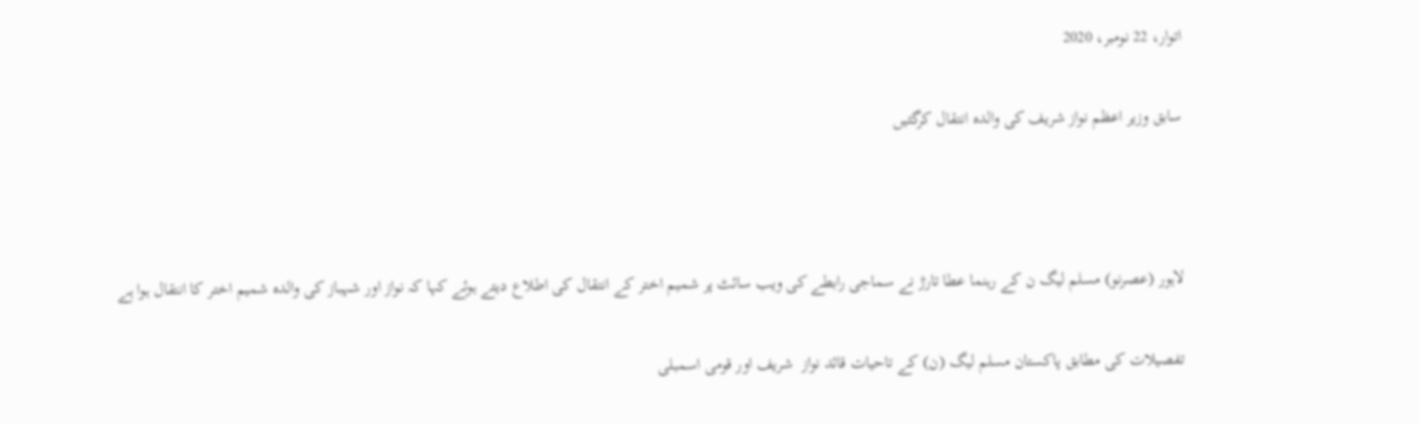اتوار، 22 نومبر، 2020

سابق وزیر اعظم نواز شریف کی والدہ انتقال کرگئیں



لاہور (عصرنو) مسلم لیگ ن کے رہنما عطا تارڑ نے سماجی رابطے کی ویب سائٹ پر شمیم اختر کے انتقال کی اطلاع دیتے ہوئے کہا کہ نواز اور شہباز کی والدہ شمیم اختر کا انتقال ہوا ہے

تفصیلات کی مطابق پاکستان مسلم لیگ (ن) کے تاحیات قائد نواز  شریف اور قومی اسمبلی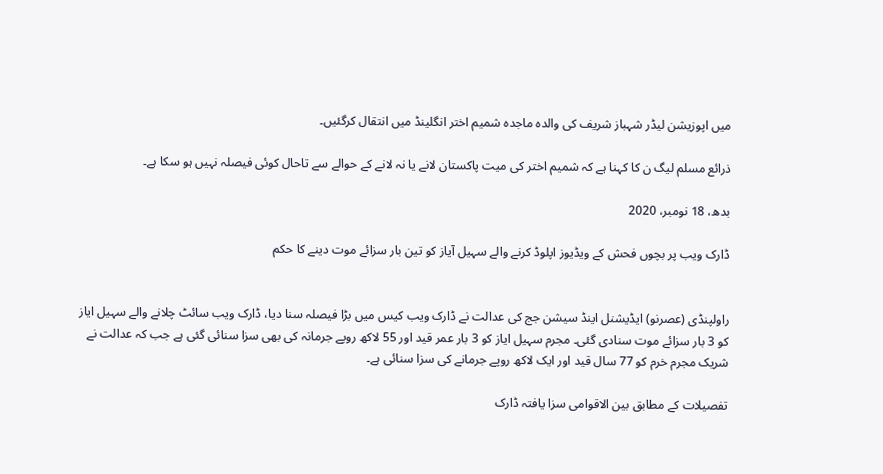میں اپوزیشن لیڈر شہباز شریف کی والدہ ماجدہ شمیم اختر انگلینڈ میں انتقال کرگئیں۔

ذرائع مسلم لیگ ن کا کہنا ہے کہ شمیم اختر کی میت پاکستان لانے یا نہ لانے کے حوالے سے تاحال کوئی فیصلہ نہیں ہو سکا ہے۔

بدھ، 18 نومبر، 2020

ڈارک ویب پر بچوں فحش کے ویڈیوز اپلوڈ کرنے والے سہیل آیاز کو تین بار سزائے موت دینے کا حکم


راولپنڈی (عصرنو) ایڈیشنل اینڈ سیشن جج کی عدالت نے ڈارک ویب کیس میں بڑا فیصلہ سنا دیا، ڈارک ویب سائٹ چلانے والے سہیل ایاز کو 3 بار سزائے موت سنادی گئی۔ مجرم سہیل ایاز کو 3 بار عمر قید اور 55 لاکھ روپے جرمانہ کی بھی سزا سنائی گئی ہے جب کہ عدالت نے شریک مجرم خرم کو 77 سال قید اور ایک لاکھ روپے جرمانے کی سزا سنائی ہے۔

تفصیلات کے مطابق بین الاقوامی سزا یافتہ ڈارک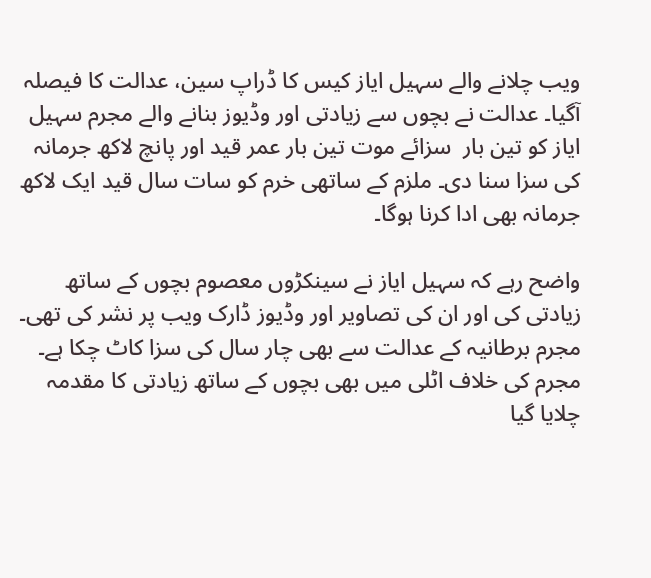ویب چلانے والے سہیل ایاز کیس کا ڈراپ سین، عدالت کا فیصلہ آگیا۔ عدالت نے بچوں سے زیادتی اور وڈیوز بنانے والے مجرم سہیل ایاز کو تین بار  سزائے موت تین بار عمر قید اور پانچ لاکھ جرمانہ کی سزا سنا دی۔ ملزم کے ساتھی خرم کو سات سال قید ایک لاکھ جرمانہ بھی ادا کرنا ہوگا۔

واضح رہے کہ سہیل ایاز نے سینکڑوں معصوم بچوں کے ساتھ زیادتی کی اور ان کی تصاویر اور وڈیوز ڈارک ویب پر نشر کی تھی۔ مجرم برطانیہ کے عدالت سے بھی چار سال کی سزا کاٹ چکا ہے۔ مجرم کی خلاف اٹلی میں بھی بچوں کے ساتھ زیادتی کا مقدمہ چلایا گیا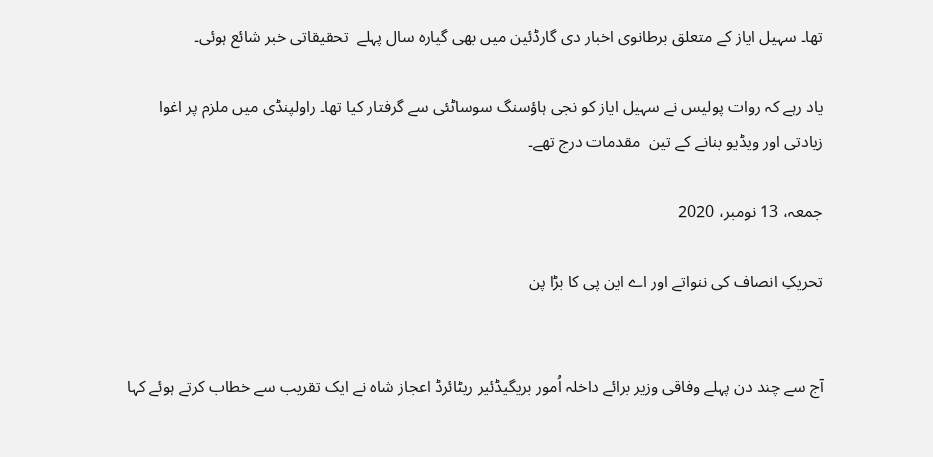تھا۔ سہیل ایاز کے متعلق برطانوی اخبار دی گارڈئین میں بھی گیارہ سال پہلے  تحقیقاتی خبر شائع ہوئی۔

یاد رہے کہ روات پولیس نے سہیل ایاز کو نجی ہاؤسنگ سوساٹئی سے گرفتار کیا تھا۔ راولپنڈی میں ملزم پر اغوا زیادتی اور ویڈیو بنانے کے تین  مقدمات درج تھے۔

جمعہ، 13 نومبر، 2020

تحریکِ انصاف کی ننواتے اور اے این پی کا بڑا پن


آج سے چند دن پہلے وفاقی وزیر برائے داخلہ اُمور بریگیڈئیر ریٹائرڈ اعجاز شاہ نے ایک تقریب سے خطاب کرتے ہوئے کہا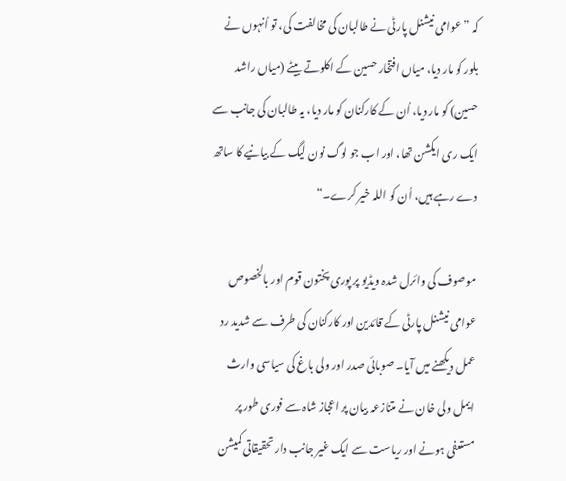کہ ”عوامی نیشنل پارٹی نے طالبان کی مخالفت کی، تو اُنہوں نے بلور کو مار دیا، میاں افتخار حسین کے اکلوتے بیٹے (میاں راشد حسین) کو مار دیا، اُن کے کارکنان کو مار دیا، یہ طالبان کی جانب سے ایک ری ایکشن تھا، اور اب جو لوگ نون لیگ کے بیانیے کا ساتھ دے رہے ہیں، اُن کو اللہ خیر کرے۔“

موصوف کی وائرل شدہ ویڈیو پر پوری پختون قوم اور بالخصوص عوامی نیشنل پارٹی کے قائدین اور کارکنان کی طرف سے شدید رد عمل دیکھنے میں آیا۔ صوبائی صدر اور ولی باغ کی سیاسی وارث ایمل ولی خان نے متنازعہ بیان پر اعجاز شاہ سے فوری طور پر مستعفی ہونے اور ریاست سے ایک غیر جانب دار تحقیقاتی کمیشن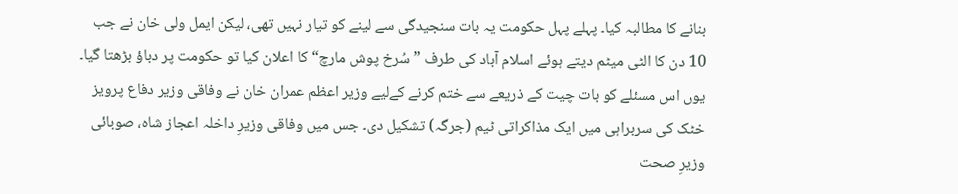بنانے کا مطالبہ کیا۔ پہلے پہل حکومت یہ بات سنجیدگی سے لینے کو تیار نہیں تھی، لیکن ایمل ولی خان نے جب 10 دن کا الٹی میٹم دیتے ہوئے اسلام آباد کی طرف ”سُرخ پوش مارچ“ کا اعلان کیا تو حکومت پر دباؤ بڑھتا گیا۔ یوں اس مسئلے کو بات چیت کے ذریعے سے ختم کرنے کےلیے وزیر اعظم عمران خان نے وفاقی وزیر دفاع پرویز خٹک کی سربراہی میں ایک مذاکراتی ٹیم (جرگہ) تشکیل دی۔ جس میں وفاقی وزیرِ داخلہ اعجاز شاہ، صوبائی وزیرِ صحت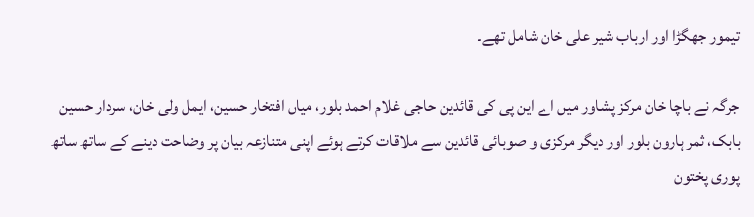تیمور جھگڑا اور ارباب شیر علی خان شامل تھے۔

جرگہ نے باچا خان مرکز پشاور میں اے این پی کی قائدین حاجی غلام احمد بلور، میاں افتخار حسین، ایمل ولی خان، سردار حسین بابک، ثمر ہارون بلور اور دیگر مرکزی و صوبائی قائدین سے ملاقات کرتے ہوئے اپنی متنازعہ بیان پر وضاحت دینے کے ساتھ ساتھ پوری پختون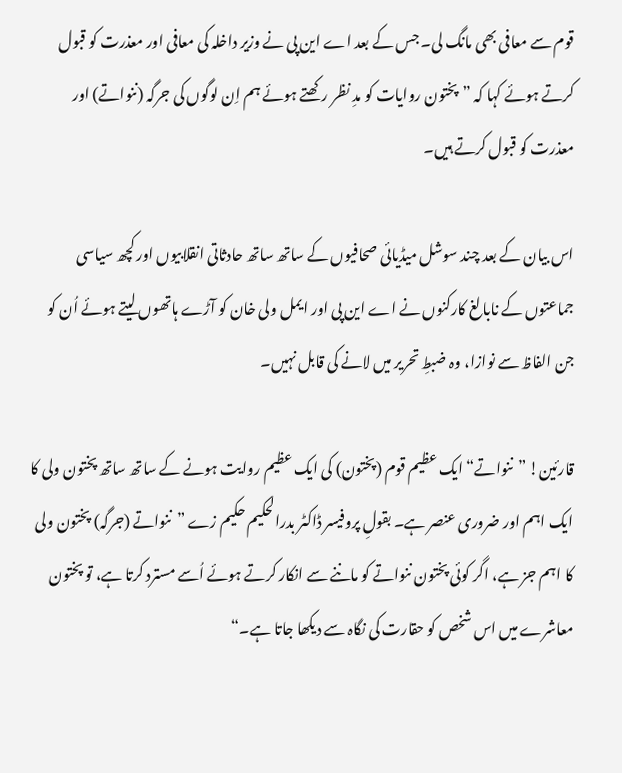قوم سے معافی بھی مانگ لی۔ جس کے بعد اے این پی نے وزیر داخلہ کی معافی اور معذرت کو قبول کرتے ہوئے کہا کہ ”پختون روایات کو مدِ نظر رکھتے ہوئے ہم اِن لوگوں کی جرگہ (ننواتے) اور معذرت کو قبول کرتے ہیں۔

اس بیان کے بعد چند سوشل میڈیائی صحافیوں کے ساتھ ساتھ حادثاتی انقلابیوں اور کچھ سیاسی جماعتوں کے نابالغ کارکنوں نے اے این پی اور ایمل ولی خان کو آڑے ہاتھوں لیتے ہوئے اُن کو جن الفاظ سے نوازا، وہ ضبطِ تحریر میں لانے کی قابل نہیں۔

قارئین! ”ننواتے“ ایک عظیم قوم (پختون) کی ایک عظیم روایت ہونے کے ساتھ ساتھ پختون ولی کا ایک اہم اور ضروری عنصر ہے۔ بقولِ پروفیسر ڈاکٹر بدرالحکیم حکیم زے ”ننواتے (جرگہ) پختون ولی کا اہم جز ہے، اگر کوئی پختون ننواتے کو ماننے سے انکار کرتے ہوئے اُسے مسترد کرتا ہے، تو پختون معاشرے میں اس شخص کو حقارت کی نگاہ سے دیکھا جاتا ہے۔“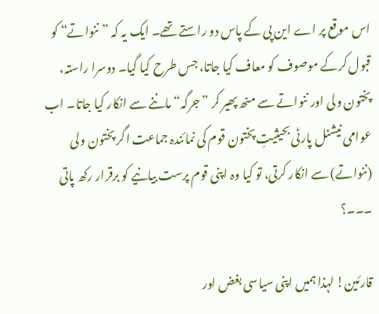اس موقع پر اے این پی کے پاس دو راستے تھے۔ ایک یہ کہ ”ننواتے“ کو قبول کرکے موصوف کو معاف کیا جاتا، جس طرح کیا گیا۔ دوسرا راستہ، پختون ولی اور ننواتے سے منھ پھیر کر ”جرگہ“ ماننے سے انکار کیا جاتا۔ اب عوامی نیشنل پارٹی بحیثیتِ پختون قوم کی نمائندہ جماعت اگر پختون ولی (ننواتے) سے انکار کرتی، تو کیا وہ اپنی قوم پرست بیانیے کو برقرار رکھ پاتی ۔۔۔؟

قارئین! لہذا ہمیں اپنی سیاسی بغض اور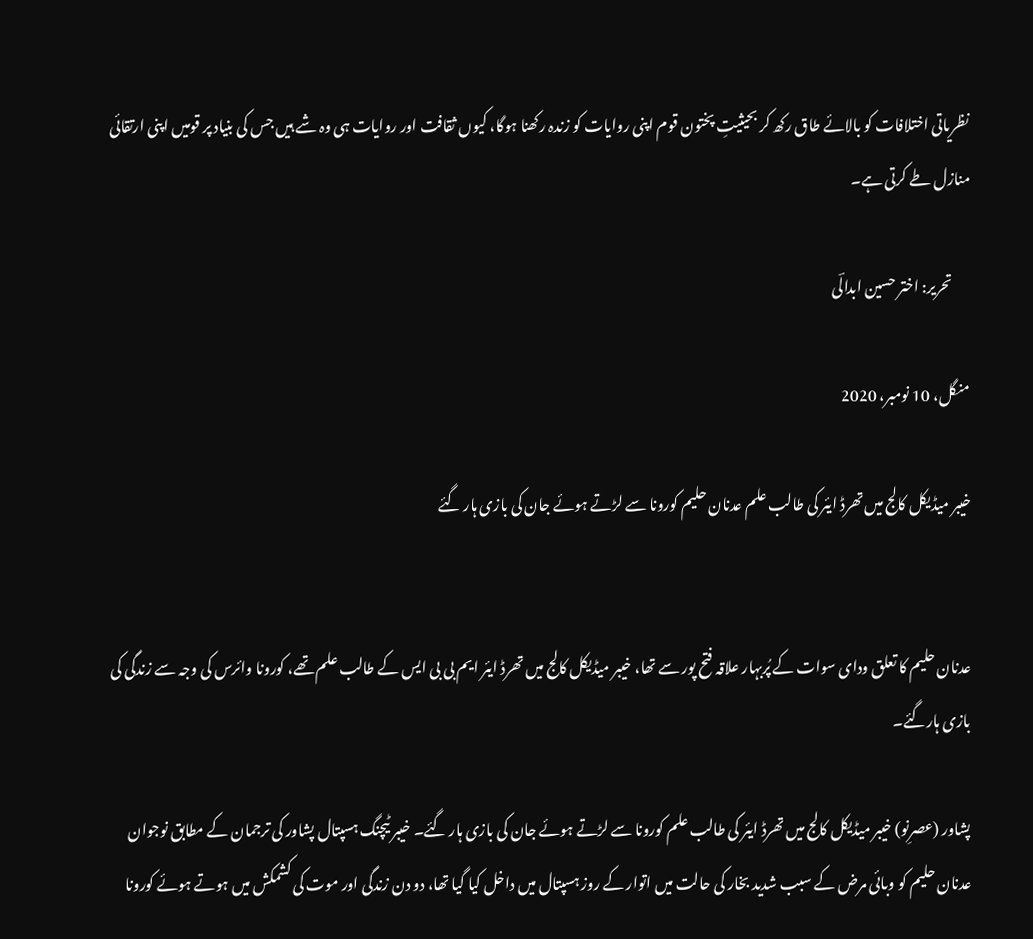نظریاتی اختلافات کو بالائے طاق رکھ کر بحیثیتِ پختون قوم اپنی روایات کو زندہ رکھنا ہوگا، کیوں ثقافت اور روایات ہی وہ شے ہیں جس کی بنیاد پر قومیں اپنی ارتقائی منازل طے کرتی ہے۔

      تحریر: اختر حسین ابدالؔی

منگل، 10 نومبر، 2020

خیبر میڈیکل کالج میں تھرڈ ایئر کی طالب علم عدنان حلیم کورونا سے لڑتے ہوئے جان کی بازی ہار گئے


عدنان حلیم کا تعلق ودای سوات کے پُربہار علاقہ فتح پور سے تھا، خیبر میڈیکل کالج میں تھرڈ ایئر ایم بی بی ایس کے طالب علم تھے، کورونا وائرس کی وجہ سے زندگی کی بازی ہارگئے۔

پشاور (عصرِنو) خیبر میڈیکل کالج میں تھرڈ ایئر کی طالب علم کورونا سے لڑتے ہوئے جان کی بازی ہار گئے۔ خیبر ٹیچنگ ہسپتال پشاور کی ترجمان کے مطابق نوجوان عدنان حلیم کو وبائی مرض کے سبب شدید بخار کی حالت میں اتوار کے روز ہسپتال میں داخل کیا گیا تھا، دو دن زندگی اور موت کی کشمکش میں ہوتے ہوئے کورونا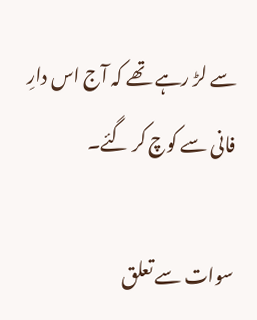سے لڑ رہے تھے کہ آج اس دارِ فانی سے کوچ کر گئے۔

سوات سے تعلق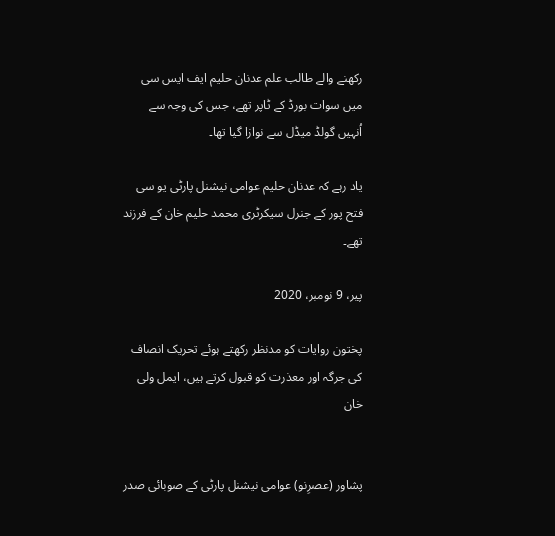رکھنے والے طالب علم عدنان حلیم ایف ایس سی میں سوات بورڈ کے ٹاپر تھے، جس کی وجہ سے اُنہیں گولڈ میڈل سے نوازا گیا تھا۔

یاد رہے کہ عدنان حلیم عوامی نیشنل پارٹی یو سی فتح پور کے جنرل سیکرٹری محمد حلیم خان کے فرزند تھے۔

پیر، 9 نومبر، 2020

پختون روایات کو مدنظر رکھتے ہوئے تحریک انصاف کی جرگہ اور معذرت کو قبول کرتے ہیں، ایمل ولی خان


پشاور (عصرِنو) عوامی نیشنل پارٹی کے صوبائی صدر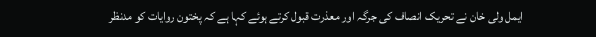ایمل ولی خان نے تحریک انصاف کی جرگہ اور معذرت قبول کرتے ہوئے کہا ہے کہ پختون روایات کو مدنظر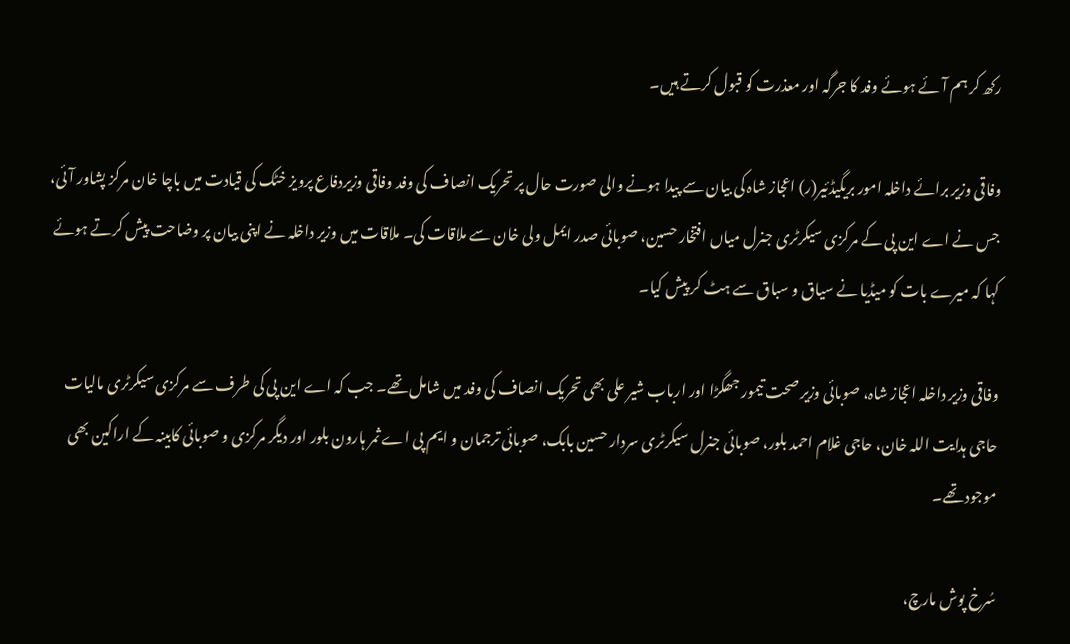رکھ کر ہم آئے ہوئے وفد کا جرگہ اور معذرت کو قبول کرتے ہیں۔

وفاقی وزیر برائے داخلہ امور بریگیڈئیر(ر) اعجاز شاہ کی بیان سے پیدا ہونے والی صورت حال پر تحریک انصاف کی وفد وفاقی وزیردفاع پرویز خٹک کی قیادت میں باچا خان مرکز پشاور آئی، جس نے اے این پی کے مرکزی سیکرٹری جنرل میاں افتخار حسین، صوبائی صدر ایمل ولی خان سے ملاقات کی۔ ملاقات میں وزیر داخلہ نے اپنی بیان پر وضاحت پیش کرتے ہوئے کہا کہ میرے بات کو میڈیا نے سیاق و سباق سے ہٹ کر پیش کیا۔

وفاقی وزیر داخلہ اعجاز شاہ، صوبائی وزیر صحت تیمور جھگڑا اور ارباب شیر علی بھی تحریک انصاف کی وفد میں شامل تھے۔ جب کہ اے این پی کی طرف سے مرکزی سیکرٹری مالیات حاجی ہدایت اللہ خان، حاجی غلام احمد بلور، صوبائی جنرل سیکرٹری سردار حسین بابک، صوبائی ترجمان و ایم پی اے ثمر ہارون بلور اور دیگر مرکزی و صوبائی کابینہ کے اراکین بھی موجود تھے۔

سُرخ پوش مارچ،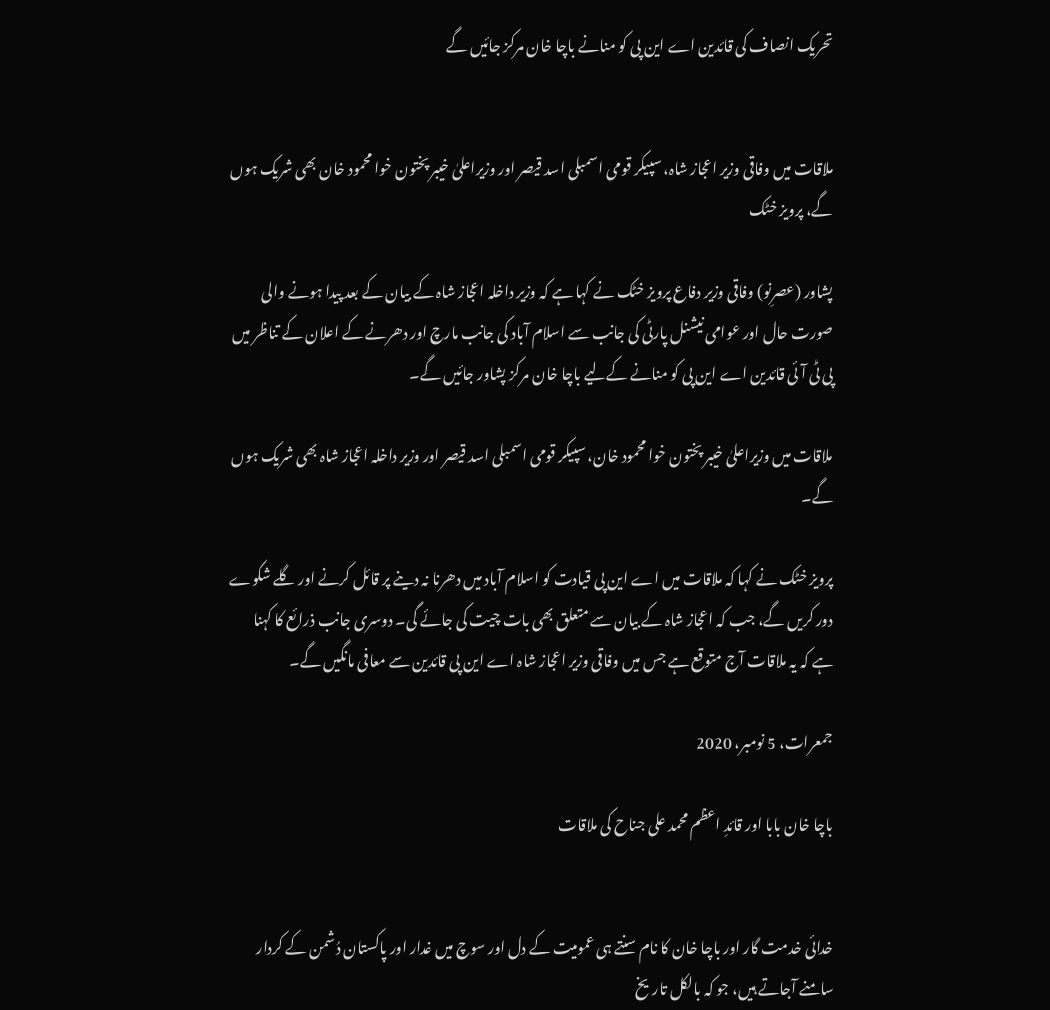تحریک انصاف کی قائدین اے این پی کو منانے باچا خان مرکز جائیں گے


ملاقات میں وفاقی وزیر اعجاز شاہ، سپیکر قومی اسمبلی اسد قیصر اور وزیراعلیٰ خیبر پختون خوا محمود خان بھی شریک ہوں گے، پرویز خٹک

پشاور (عصرِنو) وفاقی وزیر دفاع پرویز خٹک نے کہا ہے کہ وزیر داخلہ اعجاز شاہ کے بیان کے بعد پیدا ہونے والی صورت حال اور عوامی نیشنل پارٹی کی جانب سے اسلام آباد کی جانب مارچ اور دھرنے کے اعلان کے تناظر میں پی ٹی آئی قائدین اے این پی کو منانے کےلیے باچا خان مرکز پشاور جائیں گے۔

ملاقات میں وزیراعلیٰ خیبر پختون خوا محمود خان، سپیکر قومی اسمبلی اسد قیصر اور وزیر داخلہ اعجاز شاہ بھی شریک ہوں گے۔

پرویز خٹک نے کہا کہ ملاقات میں اے این پی قیادت کو اسلام آباد میں دھرنا نہ دینے پر قائل کرنے اور گلے شکوے دور کریں گے، جب کہ اعجاز شاہ کے بیان سے متعلق بھی بات چیت کی جائے گی۔ دوسری جانب ذرائع کا کہنا ہے کہ یہ ملاقات آج متوقع ہے جس میں وفاقی وزیر اعجاز شاہ اے این پی قائدین سے معافی مانگیں گے۔

جمعرات، 5 نومبر، 2020

باچا خان بابا اور قائدِ اعظم محمد علی جناح کی ملاقات


خدائی خدمت گار اور باچا خان کا نام سنتے ہی عمومیت کے دل اور سوچ میں غدار اور پاکستان دُشمن کے کردار سامنے آجاتے ہیں، جو کہ بالکل تاریخ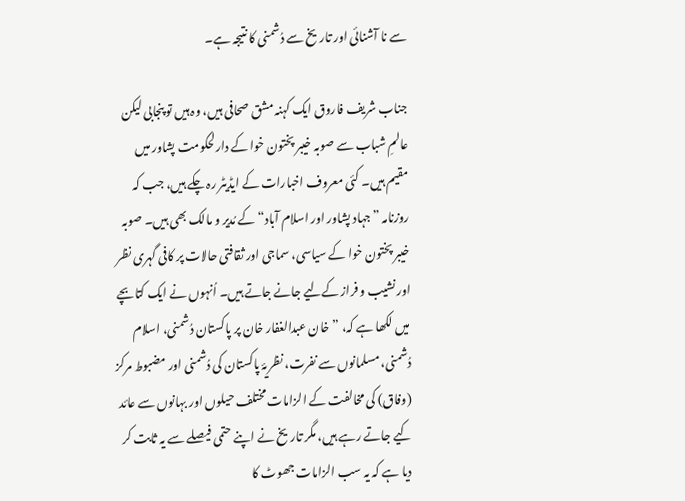سے نا آشنائی اور تاریخ سے دُشمنی کا نتیجہ ہے۔

جناب شریف فاروق ایک کہنہ مشق صحافی ہیں، وہ ہیں تو پنجابی لیکن عالمِ شباب سے صوبہ خیبر پختون خوا کے دارلحکومت پشاور میں مقیم ہیں۔ کئی معروف اخبارات کے ایڈیٹر رہ چکے ہیں، جب کہ روزنامہ ”جہاد پشاور اور اسلام آباد“ کے مُدیر و مالک بھی ہیں۔ صوبہ خیبر پختون خوا کے سیاسی، سماجی اور ثقافتی حالات پر کافی گہری نظر اور نشیب و فراز کےلیے جانے جاتے ہیں۔ اُنہوں نے ایک کتابچے میں لکھا ہے کہ، ”خان عبدالغفار خان پر پاکستان دُشمنی، اسلام دُشمنی، مسلمانوں سے نفرت، نظریۂ پاکستان کی دُشمنی اور مضبوط مرکز (وفاق) کی مخالفت کے الزامات مختلف حیلوں اور بہانوں سے عائد کیے جاتے رہے ہیں، مگر تاریخ نے اپنے حتمی فیصلے سے یہ ثابت کر دیا ہے کہ یہ سب الزامات جھوٹ کا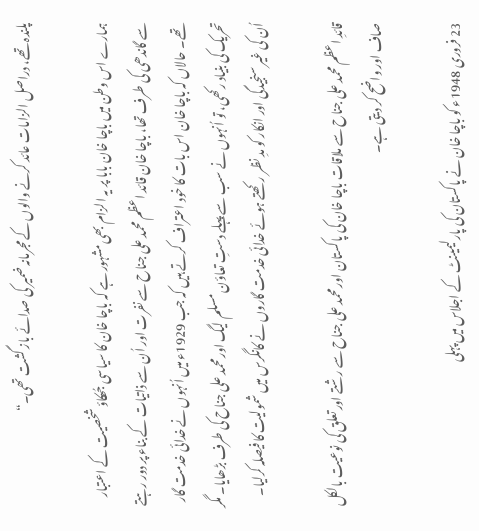پلندہ تھے، دراصل الزامات عائد کرنے والوں کے مجرمانہ ضمیر کی صدائے باز گشت تھی۔“

ہمارے اس وطن میں باچا خان بابا پر یہ الزام بھی مشہور ہے کہ باچا خان کا سیاسی جُھکاؤ شخصیت کے اعتبار سے گاندھی کی طرف تھا، باچا خان قائد اعظم محمد علی جناح سے نفرت اور اُن سے ذاتیات کے بناء پر دور رہتے تھے۔ حالاں کہ باچا خان اس بات کا خود اعتراف کرتے ہیں کہ جب 1929ء میں اُنہوں نے خدائی خدمت گار تحریک کی بنیاد رکھی، تو اُنہوں نے سب سے پہلے دستِ تعاؤن مسلم لیگ اور محمد علی جناح کی طرف بڑھایا۔ مگر اُن کی غیر سنجیدگی اور انکار کو مدِ نظر رکھتے ہوئے خدائی خدمت گاروں نے کانگرس میں شمولیت کا فیصلہ کرلیا۔

قائدِ اعظم محمد علی جناح سے ملاقات باچا خان کی پاکستان اور محمد علی جناح سے رشتے اور تعلق کی نوعیت بالکل صاف اور واضح کر دیتی ہے۔

23 فروری 1948ء کو باچا خان نے پاکستان کی پارلیمینٹ کے اجلاس میں پہلی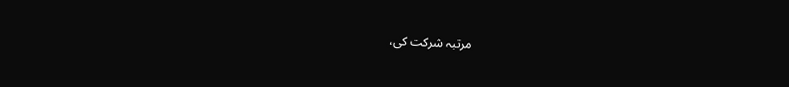مرتبہ شرکت کی،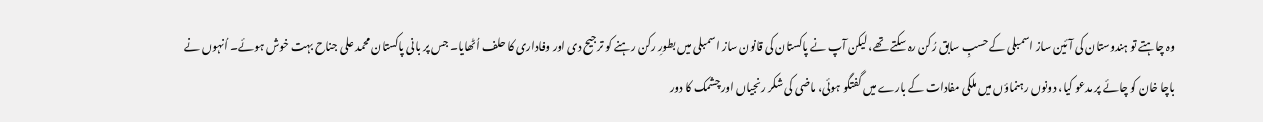وہ چاہتے تو ہندوستان کی آئین ساز اسمبلی کے حسبِ سابق رُکن رہ سکتے تھے، لیکن آپ نے پاکستان کی قانون ساز اسمبلی میں بطورِ رکن رہنے کو ترجیح دی اور وفاداری کا حلف اُٹھایا۔ جس پر بانی پاکستان محمد علی جناح بہت خوش ہوئے۔ اُنہوں نے باچا خان کو چائے پر مدعو کیا، دونوں رہنماؤں میں ملکی مفادات کے بارے میں گفتگو ہوئی، ماضی کی شکر رنجیاں اور چشمک کا دور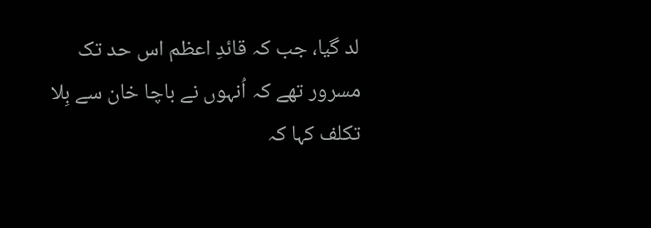لد گیا، جب کہ قائدِ اعظم اس حد تک مسرور تھے کہ اُنہوں نے باچا خان سے بِلا تکلف کہا کہ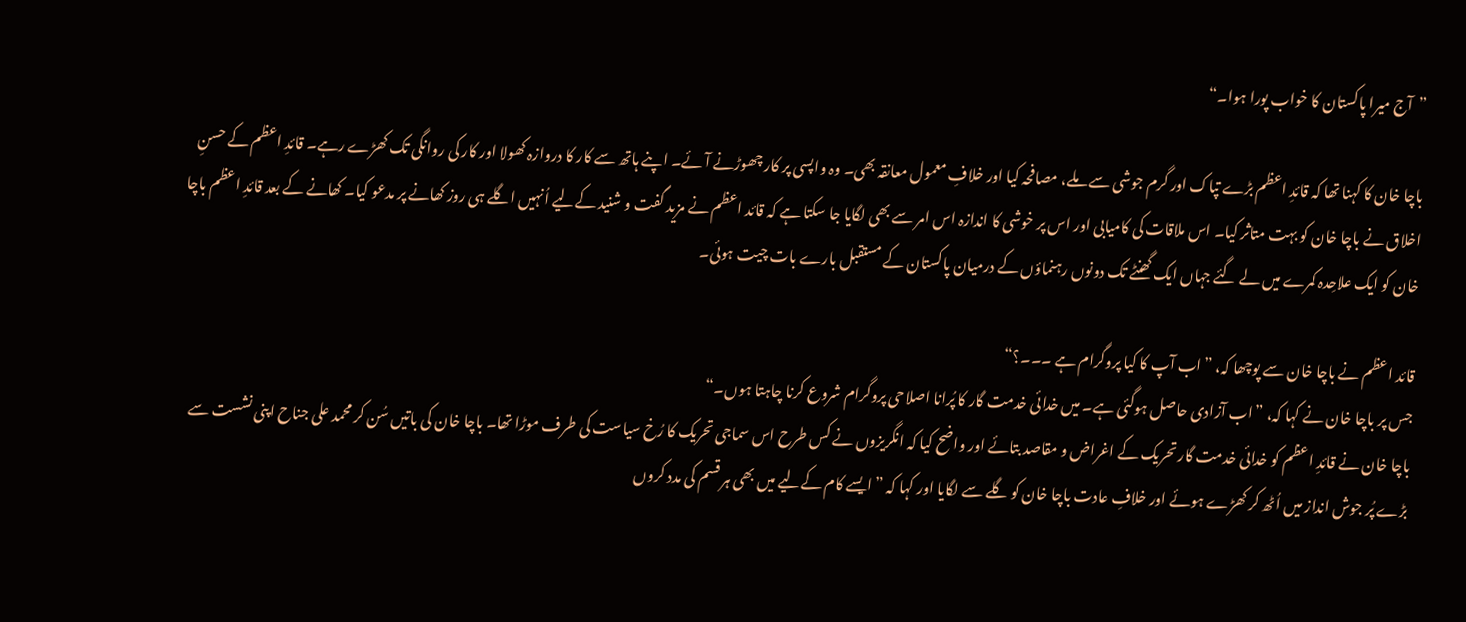”آج میرا پاکستان کا خواب پورا ہوا۔“

باچا خان کا کہنا تھا کہ قائدِ اعظم بڑے تپاک اور گرم جوشی سے ملے، مصافحہ کیا اور خلافِ معمول معانقہ بھی۔ وہ واپسی پر کار چھوڑنے آئے۔ اپنے ہاتھ سے کار کا دروازہ کھولا اور کار کی روانگی تک کھڑے رہے۔ قائدِ اعظم کے حسنِ اخلاق نے باچا خان کو بہت متاثر کیا۔ اس ملاقات کی کامیابی اور اس پر خوشی کا اندازہ اس امر سے بھی لگایا جا سکتا ہے کہ قائد اعظم نے مزید گفت و شنید کےلیے اُنہیں اگلے ہی روز کھانے پر مدعو کیا۔ کھانے کے بعد قائدِ اعظم باچا خان کو ایک علاحِدہ کمرے میں لے گئے جہاں ایک گھنٹے تک دونوں رہنماؤں کے درمیان پاکستان کے مستقبل بارے بات چیت ہوئی۔

قائد اعظم نے باچا خان سے پوچھا کہ، ”اب آپ کا کیا پروگرام ہے ۔۔۔؟“
جس پر باچا خان نے کہا کہ، ”اب آزادی حاصل ہوگئی ہے۔ میں خدائی خدمت گار کا پُرانا اصلاحی پروگرام شروع کرنا چاہتا ہوں۔“
باچا خان نے قائدِ اعظم کو خدائی خدمت گار تحریک کے اغراض و مقاصد بتائے اور واضح کیا کہ انگریزوں نے کس طرح اس سماجی تحریک کا رُخ سیاست کی طرف موڑا تھا۔ باچا خان کی باتیں سُن کر محمد علی جناح اپنی نشست سے بڑے پُر جوش انداز میں اُٹھ کر کھڑے ہوئے اور خلافِ عادت باچا خان کو گلے سے لگایا اور کہا کہ ” ایسے کام کےلیے میں بھی ہر قسم کی مدد کروں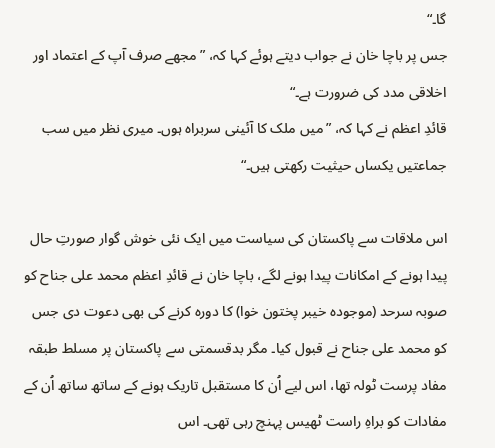گا۔“
جس پر باچا خان نے جواب دیتے ہوئے کہا کہ، ”مجھے صرف آپ کے اعتماد اور اخلاقی مدد کی ضرورت ہے۔“
قائدِ اعظم نے کہا کہ، ”میں ملک کا آئینی سربراہ ہوں۔ میری نظر میں سب جماعتیں یکساں حیثیت رکھتی ہیں۔“

اس ملاقات سے پاکستان کی سیاست میں ایک نئی خوش گوار صورتِ حال پیدا ہونے کے امکانات پیدا ہونے لگے، باچا خان نے قائدِ اعظم محمد علی جناح کو صوبہ سرحد (موجودہ خیبر پختون خوا) کا دورہ کرنے کی بھی دعوت دی جس کو محمد علی جناح نے قبول کیا۔ مگر بدقسمتی سے پاکستان پر مسلط طبقہ مفاد پرست ٹولہ تھا، اس لیے اُن کا مستقبل تاریک ہونے کے ساتھ ساتھ اُن کے مفادات کو براہِ راست ٹھیس پہنچ رہی تھی۔ اس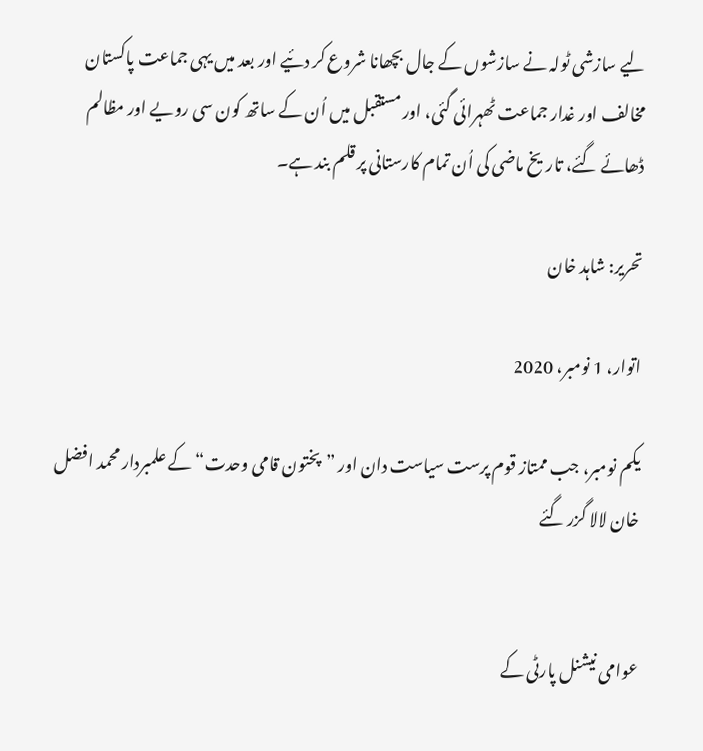لیے سازشی ٹولہ نے سازشوں کے جال بچھانا شروع کر دئیے اور بعد میں یہی جماعت پاکستان مخالف اور غدار جماعت ٹھہرائی گئی، اور مستقبل میں اُن کے ساتھ کون سی رویے اور مظالم ڈھائے گئے، تاریخ ماضی کی اُن تمام کارستانی پر قلم بند ہے۔

تحریر: شاہد خان

اتوار، 1 نومبر، 2020

یکم نومبر، جب ممتاز قوم پرست سیاست دان اور ”پختون قامی وحدت“ کے علمبردار محمد افضل خان لالا گزر گئے


عوامی نیشنل پارٹی کے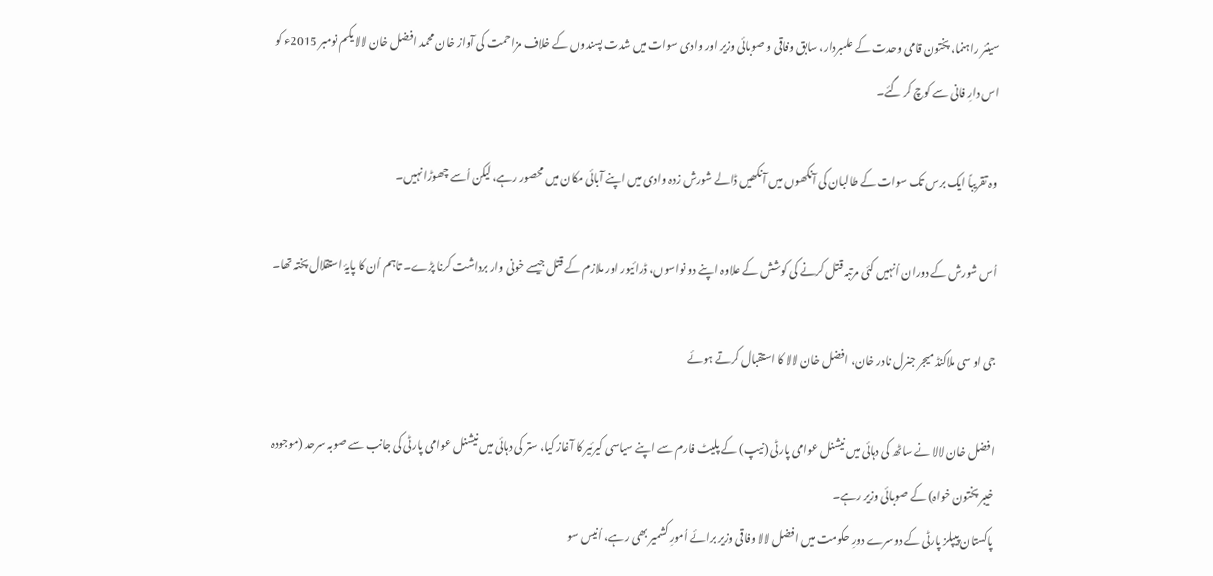سینئر راہنما، پختون قامی وحدت کے علمبردار، سابق وفاقی و صوبائی وزیر اور وادی سوات میں شدت پسندوں کے خلاف مزاحمت کی آواز خان محمد افضل خان لالا یکم نومبر 2015ء کو اس دارِ فانی سے کوچ کر گئے۔

وہ تقریباً ایک برس تک سوات کے طالبان کی آنکھوں میں آنکھیں ڈالے شورش زدہ وادی میں اپنے آبائی مکان میں محصور رہے، لیکن اُسے چھوڑا نہیں۔

اُس شورش کے دوران اُنہیں کئی مرتبہ قتل کرنے کی کوشش کے علاوہ اپنے دو نواسوں، ڈرائیور اور ملازم کے قتل جیسے خونی وار برداشت کرنا پڑے۔ تاہم اُن کا پایۂ استقلال پختہ تھا۔

جی او سی ملاکنڈ میجر جنرل نادر خان، افضل خان لالا کا استقبال کرتے ہوئے

افضل خان لالا نے ساٹھ کی دہائی میں نیشنل عوامی پارٹی (نیپ) کے پلیٹ فارم سے اپنے سیاسی کیرئیر کا آغاز کیا، ستر کی دہائی میں نیشنل عوامی پارٹی کی جانب سے صوبہ سرحد (موجودہ خیبر پختون خواہ) کے صوبائی وزیر رہے۔
پاکستان پیپلز پارٹی کے دوسرے دورِ حکومت میں افضل لالا وفاقی وزیر برائے اُمورِ کشمیر بھی رہے، اُنیس سو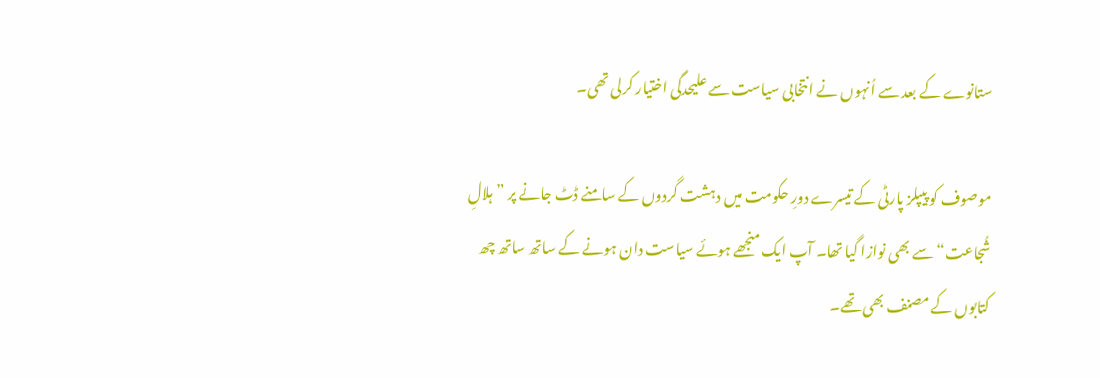ستانوے کے بعد سے اُنہوں نے انتخابی سیاست سے علیحدگی اختیار کرلی تھی۔

موصوف کو پیپلز پارٹی کے تیسرے دورِ حکومت میں دہشت گردوں کے سامنے ڈٹ جانے پر ”ہلالِ شُجاعت“ سے بھی نوازا گیا تھا۔ آپ ایک منجھے ہوئے سیاست دان ہونے کے ساتھ ساتھ چھ کتابوں کے مصنف بھی تھے۔